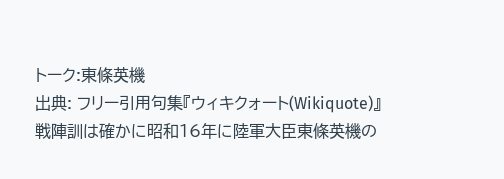トーク:東條英機
出典: フリー引用句集『ウィキクォート(Wikiquote)』
戦陣訓は確かに昭和16年に陸軍大臣東條英機の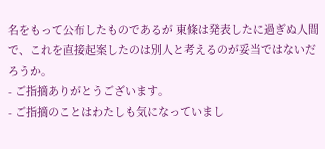名をもって公布したものであるが 東條は発表したに過ぎぬ人間で、これを直接起案したのは別人と考えるのが妥当ではないだろうか。
- ご指摘ありがとうございます。
- ご指摘のことはわたしも気になっていまし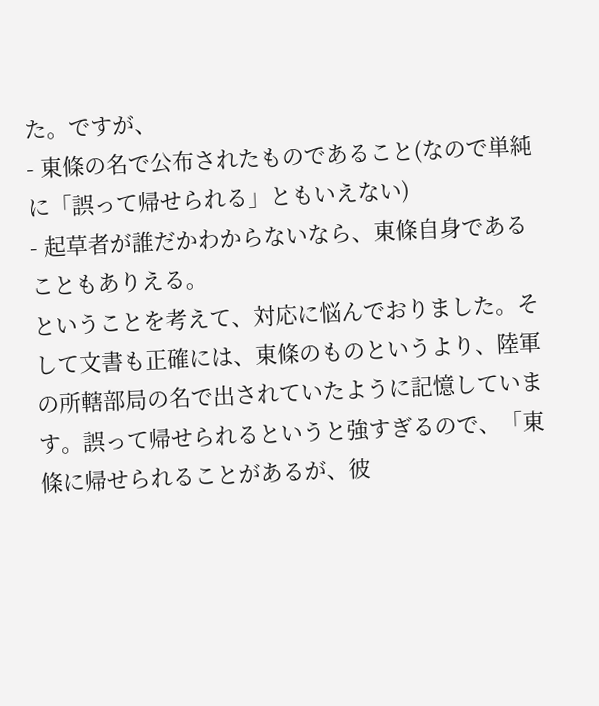た。ですが、
- 東條の名で公布されたものであること(なので単純に「誤って帰せられる」ともいえない)
- 起草者が誰だかわからないなら、東條自身であることもありえる。
ということを考えて、対応に悩んでおりました。そして文書も正確には、東條のものというより、陸軍の所轄部局の名で出されていたように記憶しています。誤って帰せられるというと強すぎるので、「東條に帰せられることがあるが、彼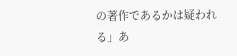の著作であるかは疑われる」あ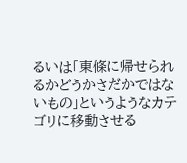るいは「東條に帰せられるかどうかさだかではないもの」というようなカテゴリに移動させる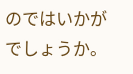のではいかがでしょうか。